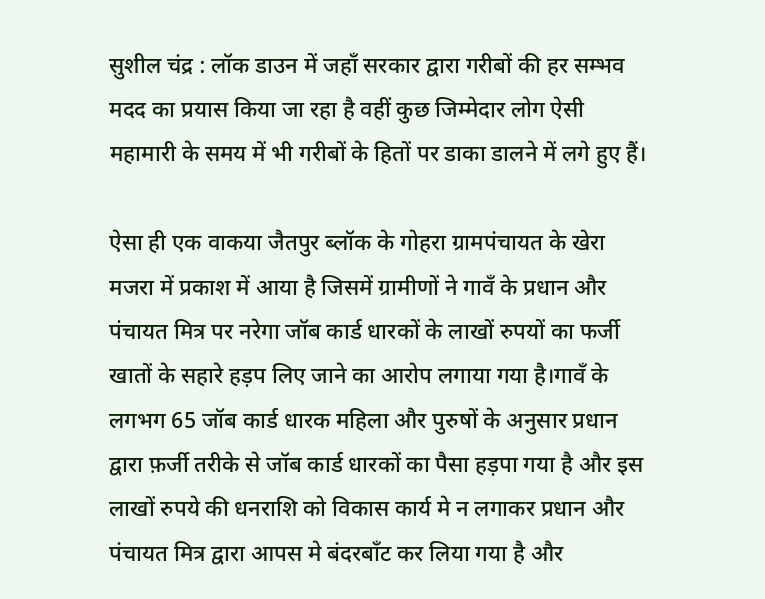सुशील चंद्र : लॉक डाउन में जहाँ सरकार द्वारा गरीबों की हर सम्भव मदद का प्रयास किया जा रहा है वहीं कुछ जिम्मेदार लोग ऐसी महामारी के समय में भी गरीबों के हितों पर डाका डालने में लगे हुए हैं।

ऐसा ही एक वाकया जैतपुर ब्लॉक के गोहरा ग्रामपंचायत के खेरा मजरा में प्रकाश में आया है जिसमें ग्रामीणों ने गावँ के प्रधान और पंचायत मित्र पर नरेगा जॉब कार्ड धारकों के लाखों रुपयों का फर्जी खातों के सहारे हड़प लिए जाने का आरोप लगाया गया है।गावँ के लगभग 65 जॉब कार्ड धारक महिला और पुरुषों के अनुसार प्रधान द्वारा फ़र्जी तरीके से जॉब कार्ड धारकों का पैसा हड़पा गया है और इस लाखों रुपये की धनराशि को विकास कार्य मे न लगाकर प्रधान और पंचायत मित्र द्वारा आपस मे बंदरबाँट कर लिया गया है और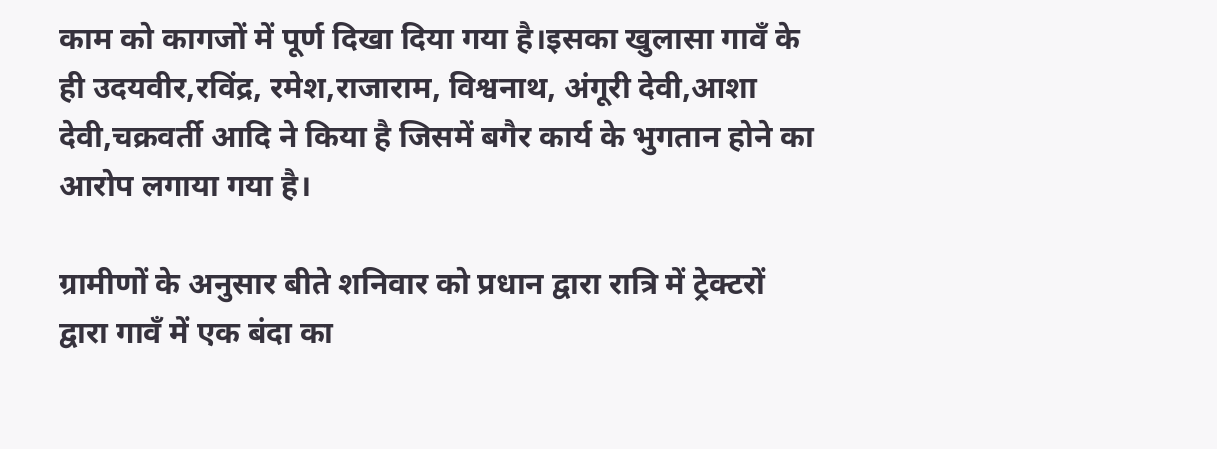काम को कागजों में पूर्ण दिखा दिया गया है।इसका खुलासा गावँ के ही उदयवीर,रविंद्र, रमेश,राजाराम, विश्वनाथ, अंगूरी देवी,आशा देवी,चक्रवर्ती आदि ने किया है जिसमें बगैर कार्य के भुगतान होने का आरोप लगाया गया है।

ग्रामीणों के अनुसार बीते शनिवार को प्रधान द्वारा रात्रि में ट्रेक्टरों द्वारा गावँ में एक बंदा का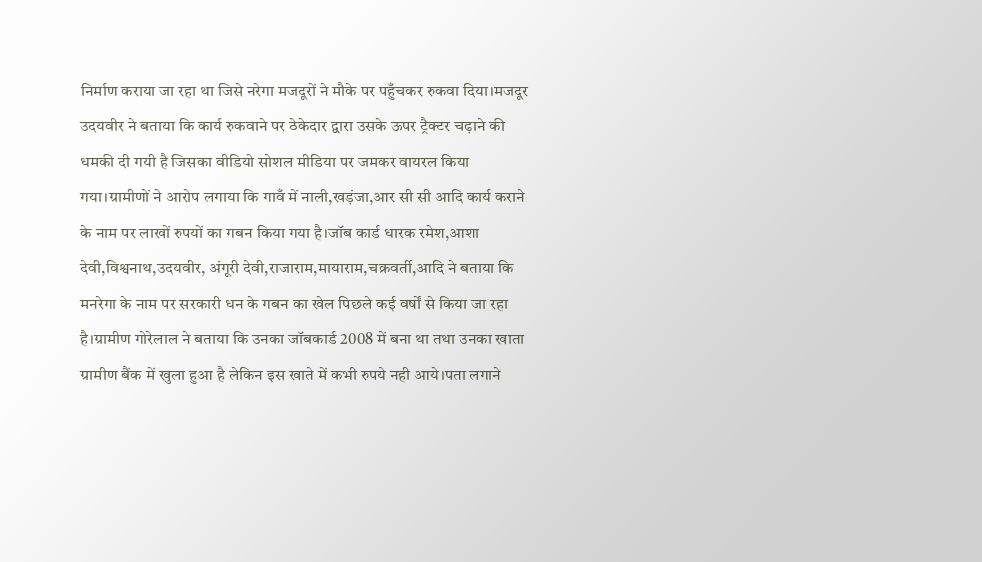निर्माण कराया जा रहा था जिसे नरेगा मजदूरों ने मौके पर पहुँचकर रुकवा दिया।मजदूर उदयवीर ने बताया कि कार्य रुकवाने पर ठेकेदार द्वारा उसके ऊपर ट्रैक्टर चढ़ाने की धमकी दी गयी है जिसका वीडियो सोशल मीडिया पर जमकर वायरल किया गया।ग्रामीणों ने आरोप लगाया कि गावँ में नाली,खड़ंजा,आर सी सी आदि कार्य कराने के नाम पर लाखों रुपयों का गबन किया गया है।जॉब कार्ड धारक रमेश,आशा देवी,विश्वनाथ,उदयवीर, अंगूरी देवी,राजाराम,मायाराम,चक्रवर्ती,आदि ने बताया कि मनरेगा के नाम पर सरकारी धन के गबन का खेल पिछले कई वर्षों से किया जा रहा है।ग्रामीण गोरेलाल ने बताया कि उनका जॉबकार्ड 2008 में बना था तथा उनका खाता ग्रामीण बैंक में खुला हुआ है लेकिन इस खाते में कभी रुपये नही आये।पता लगाने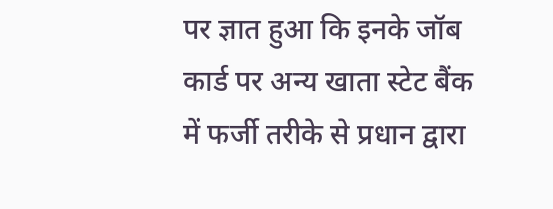पर ज्ञात हुआ कि इनके जॉब कार्ड पर अन्य खाता स्टेट बैंक में फर्जी तरीके से प्रधान द्वारा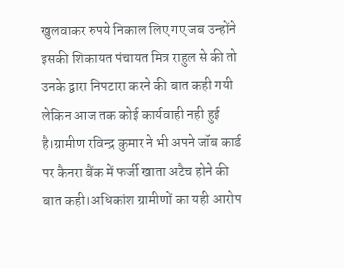खुलवाकर रुपये निकाल लिए गए जब उन्होंने इसकी शिकायत पंचायत मित्र राहुल से की तो उनके द्वारा निपटारा करने की बात कही गयी लेकिन आज तक कोई कार्यवाही नही हुई है।ग्रामीण रविन्द्र कुमार ने भी अपने जॉब कार्ड पर कैनरा बैंक में फर्जी खाता अटैच होने की बात कही।अधिकांश ग्रामीणों का यही आरोप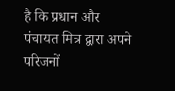है कि प्रधान और पंचायत मित्र द्वारा अपने परिजनों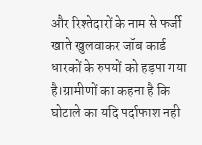और रिश्तेदारों के नाम से फर्जी खाते खुलवाकर जॉब कार्ड धारकों के रुपयों को हड़पा गया है।ग्रामीणों का कहना है कि घोटाले का यदि पर्दाफाश नही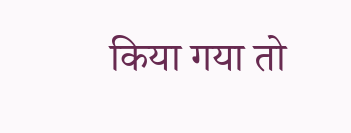किया गया तो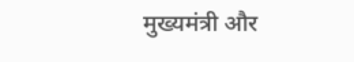मुख्यमंत्री और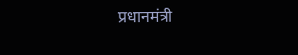प्रधानमंत्री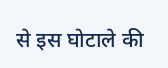से इस घोटाले की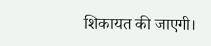शिकायत की जाएगी।